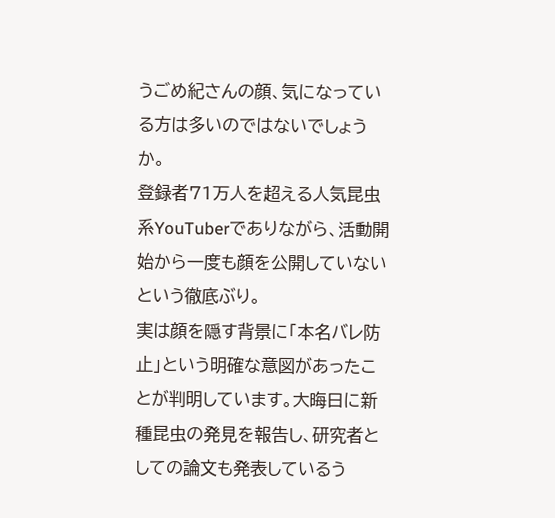うごめ紀さんの顔、気になっている方は多いのではないでしょうか。
登録者71万人を超える人気昆虫系YouTuberでありながら、活動開始から一度も顔を公開していないという徹底ぶり。
実は顔を隠す背景に「本名バレ防止」という明確な意図があったことが判明しています。大晦日に新種昆虫の発見を報告し、研究者としての論文も発表しているう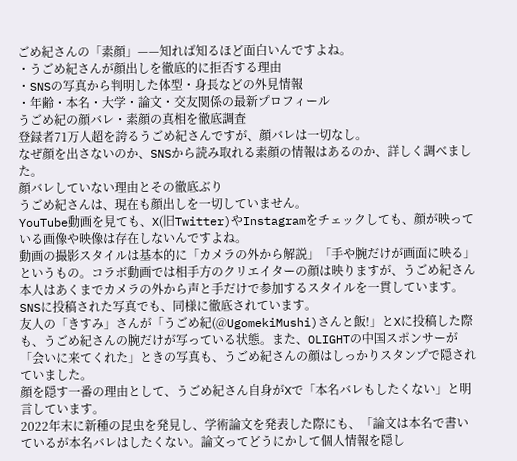ごめ紀さんの「素顔」——知れば知るほど面白いんですよね。
・うごめ紀さんが顔出しを徹底的に拒否する理由
・SNSの写真から判明した体型・身長などの外見情報
・年齢・本名・大学・論文・交友関係の最新プロフィール
うごめ紀の顔バレ・素顔の真相を徹底調査
登録者71万人超を誇るうごめ紀さんですが、顔バレは一切なし。
なぜ顔を出さないのか、SNSから読み取れる素顔の情報はあるのか、詳しく調べました。
顔バレしていない理由とその徹底ぶり
うごめ紀さんは、現在も顔出しを一切していません。
YouTube動画を見ても、X(旧Twitter)やInstagramをチェックしても、顔が映っている画像や映像は存在しないんですよね。
動画の撮影スタイルは基本的に「カメラの外から解説」「手や腕だけが画面に映る」というもの。コラボ動画では相手方のクリエイターの顔は映りますが、うごめ紀さん本人はあくまでカメラの外から声と手だけで参加するスタイルを一貫しています。
SNSに投稿された写真でも、同様に徹底されています。
友人の「きすみ」さんが「うごめ紀(@UgomekiMushi)さんと飯!」とXに投稿した際も、うごめ紀さんの腕だけが写っている状態。また、OLIGHTの中国スポンサーが「会いに来てくれた」ときの写真も、うごめ紀さんの顔はしっかりスタンプで隠されていました。
顔を隠す一番の理由として、うごめ紀さん自身がXで「本名バレもしたくない」と明言しています。
2022年末に新種の昆虫を発見し、学術論文を発表した際にも、「論文は本名で書いているが本名バレはしたくない。論文ってどうにかして個人情報を隠し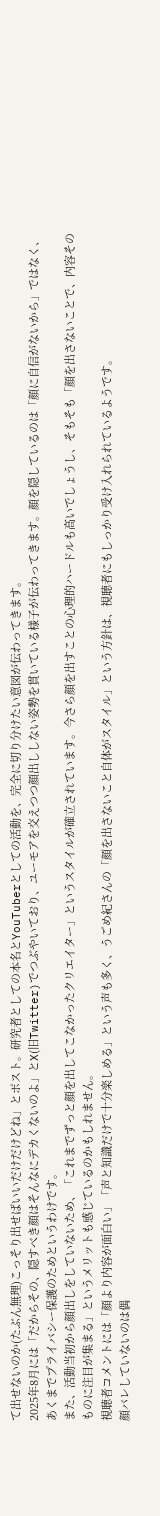て出せないのか(たぶん無理)こっそり出せばいいだけだけどね」とポスト。研究者としての本名とYouTuberとしての活動を、完全に切り分けたい意図が伝わってきます。
2025年8月には「だからその、隠すべき顔はそんなにデカくないのよ」とX(旧Twitter)でつぶやいており、ユーモアを交えつつ顔出ししない姿勢を貫いている様子が伝わってきます。顔を隠しているのは「顔に自信がないから」ではなく、あくまでプライバシー保護のためというわけです。
また、活動当初から顔出しをしていないため、「これまでずっと顔を出してこなかったクリエイター」というスタイルが確立されています。今さら顔を出すことの心理的ハードルも高いでしょうし、そもそも「顔を出さないことで、内容そのものに注目が集まる」というメリットも感じているのかもしれません。
視聴者コメントには「顔より内容が面白い」「声と知識だけで十分楽しめる」という声も多く、うごめ紀さんの「顔を出さないこと自体がスタイル」という方針は、視聴者にもしっかり受け入れられているようです。
顔バレしていないのは偶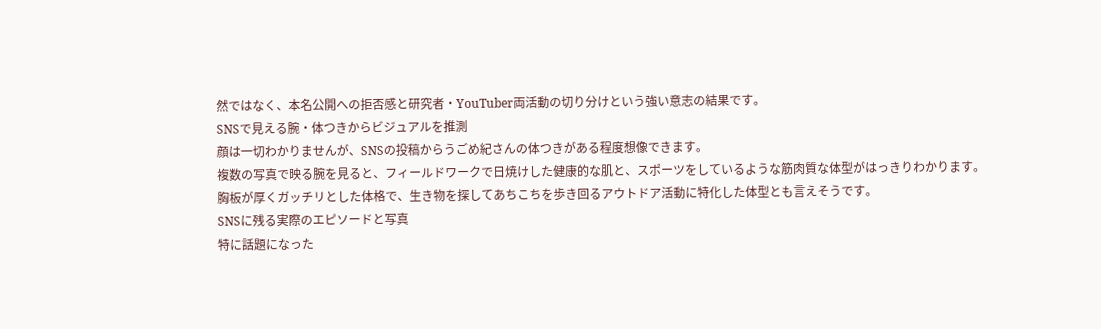然ではなく、本名公開への拒否感と研究者・YouTuber両活動の切り分けという強い意志の結果です。
SNSで見える腕・体つきからビジュアルを推測
顔は一切わかりませんが、SNSの投稿からうごめ紀さんの体つきがある程度想像できます。
複数の写真で映る腕を見ると、フィールドワークで日焼けした健康的な肌と、スポーツをしているような筋肉質な体型がはっきりわかります。
胸板が厚くガッチリとした体格で、生き物を探してあちこちを歩き回るアウトドア活動に特化した体型とも言えそうです。
SNSに残る実際のエピソードと写真
特に話題になった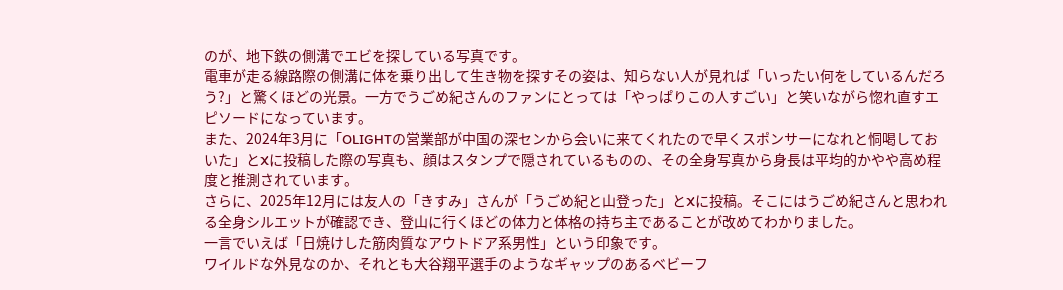のが、地下鉄の側溝でエビを探している写真です。
電車が走る線路際の側溝に体を乗り出して生き物を探すその姿は、知らない人が見れば「いったい何をしているんだろう?」と驚くほどの光景。一方でうごめ紀さんのファンにとっては「やっぱりこの人すごい」と笑いながら惚れ直すエピソードになっています。
また、2024年3月に「OLIGHTの営業部が中国の深センから会いに来てくれたので早くスポンサーになれと恫喝しておいた」とXに投稿した際の写真も、顔はスタンプで隠されているものの、その全身写真から身長は平均的かやや高め程度と推測されています。
さらに、2025年12月には友人の「きすみ」さんが「うごめ紀と山登った」とXに投稿。そこにはうごめ紀さんと思われる全身シルエットが確認でき、登山に行くほどの体力と体格の持ち主であることが改めてわかりました。
一言でいえば「日焼けした筋肉質なアウトドア系男性」という印象です。
ワイルドな外見なのか、それとも大谷翔平選手のようなギャップのあるベビーフ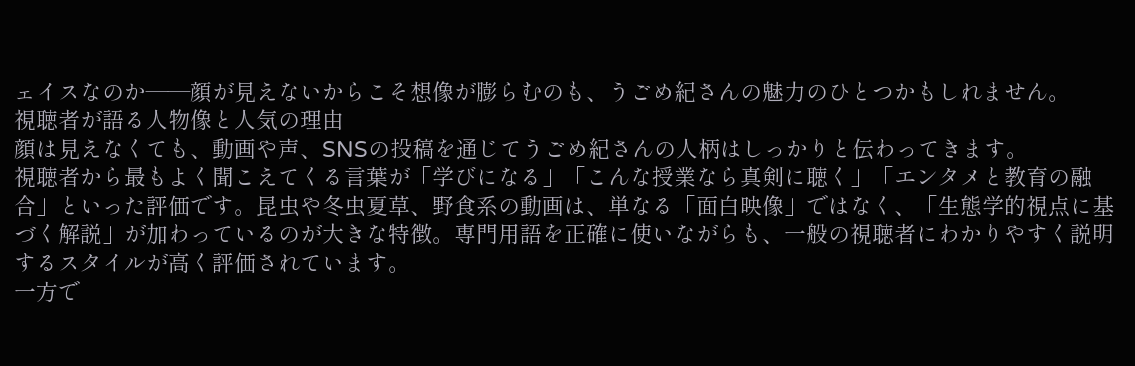ェイスなのか——顔が見えないからこそ想像が膨らむのも、うごめ紀さんの魅力のひとつかもしれません。
視聴者が語る人物像と人気の理由
顔は見えなくても、動画や声、SNSの投稿を通じてうごめ紀さんの人柄はしっかりと伝わってきます。
視聴者から最もよく聞こえてくる言葉が「学びになる」「こんな授業なら真剣に聴く」「エンタメと教育の融合」といった評価です。昆虫や冬虫夏草、野食系の動画は、単なる「面白映像」ではなく、「生態学的視点に基づく解説」が加わっているのが大きな特徴。専門用語を正確に使いながらも、一般の視聴者にわかりやすく説明するスタイルが高く評価されています。
一方で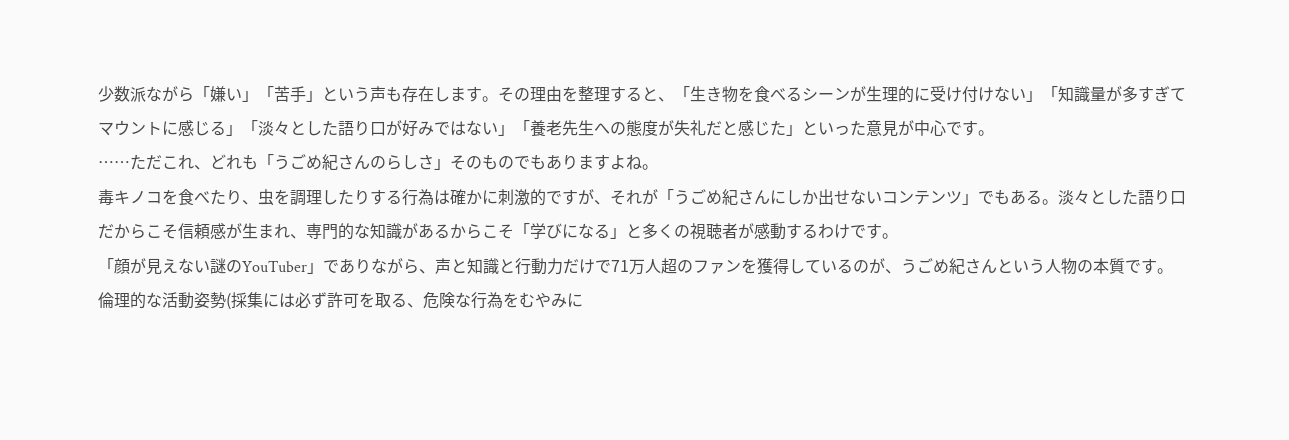少数派ながら「嫌い」「苦手」という声も存在します。その理由を整理すると、「生き物を食べるシーンが生理的に受け付けない」「知識量が多すぎてマウントに感じる」「淡々とした語り口が好みではない」「養老先生への態度が失礼だと感じた」といった意見が中心です。
……ただこれ、どれも「うごめ紀さんのらしさ」そのものでもありますよね。
毒キノコを食べたり、虫を調理したりする行為は確かに刺激的ですが、それが「うごめ紀さんにしか出せないコンテンツ」でもある。淡々とした語り口だからこそ信頼感が生まれ、専門的な知識があるからこそ「学びになる」と多くの視聴者が感動するわけです。
「顔が見えない謎のYouTuber」でありながら、声と知識と行動力だけで71万人超のファンを獲得しているのが、うごめ紀さんという人物の本質です。
倫理的な活動姿勢(採集には必ず許可を取る、危険な行為をむやみに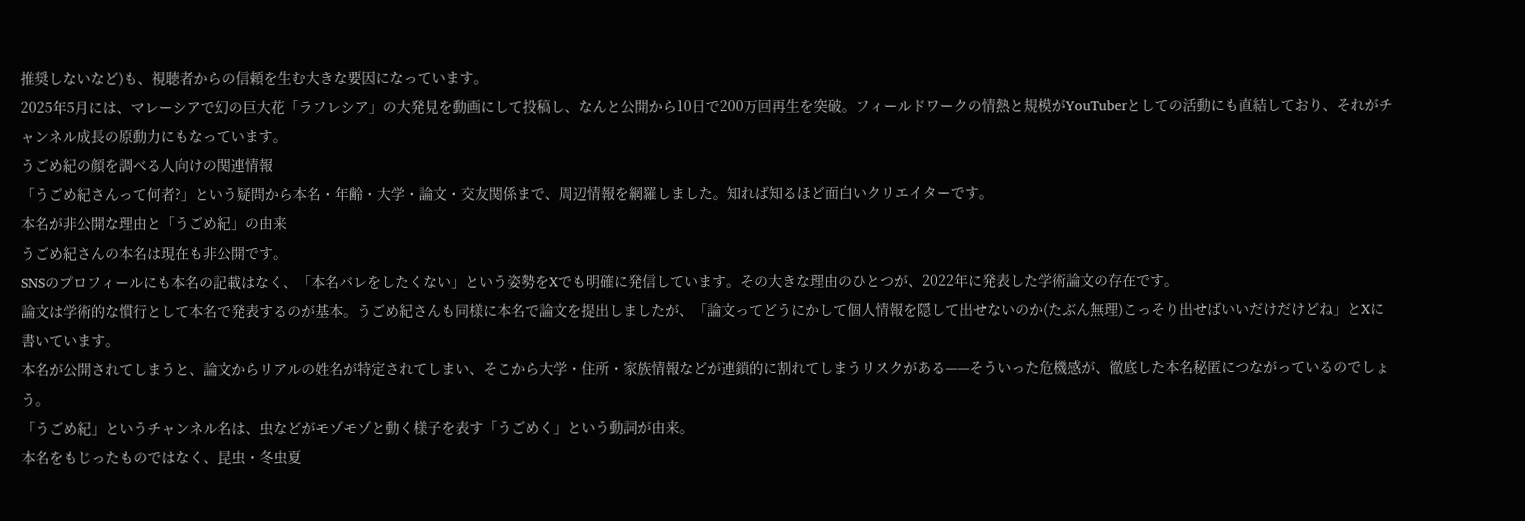推奨しないなど)も、視聴者からの信頼を生む大きな要因になっています。
2025年5月には、マレーシアで幻の巨大花「ラフレシア」の大発見を動画にして投稿し、なんと公開から10日で200万回再生を突破。フィールドワークの情熱と規模がYouTuberとしての活動にも直結しており、それがチャンネル成長の原動力にもなっています。
うごめ紀の顔を調べる人向けの関連情報
「うごめ紀さんって何者?」という疑問から本名・年齢・大学・論文・交友関係まで、周辺情報を網羅しました。知れば知るほど面白いクリエイターです。
本名が非公開な理由と「うごめ紀」の由来
うごめ紀さんの本名は現在も非公開です。
SNSのプロフィールにも本名の記載はなく、「本名バレをしたくない」という姿勢をXでも明確に発信しています。その大きな理由のひとつが、2022年に発表した学術論文の存在です。
論文は学術的な慣行として本名で発表するのが基本。うごめ紀さんも同様に本名で論文を提出しましたが、「論文ってどうにかして個人情報を隠して出せないのか(たぶん無理)こっそり出せばいいだけだけどね」とXに書いています。
本名が公開されてしまうと、論文からリアルの姓名が特定されてしまい、そこから大学・住所・家族情報などが連鎖的に割れてしまうリスクがある——そういった危機感が、徹底した本名秘匿につながっているのでしょう。
「うごめ紀」というチャンネル名は、虫などがモゾモゾと動く様子を表す「うごめく」という動詞が由来。
本名をもじったものではなく、昆虫・冬虫夏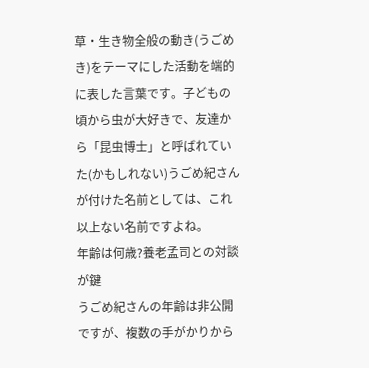草・生き物全般の動き(うごめき)をテーマにした活動を端的に表した言葉です。子どもの頃から虫が大好きで、友達から「昆虫博士」と呼ばれていた(かもしれない)うごめ紀さんが付けた名前としては、これ以上ない名前ですよね。
年齢は何歳?養老孟司との対談が鍵
うごめ紀さんの年齢は非公開ですが、複数の手がかりから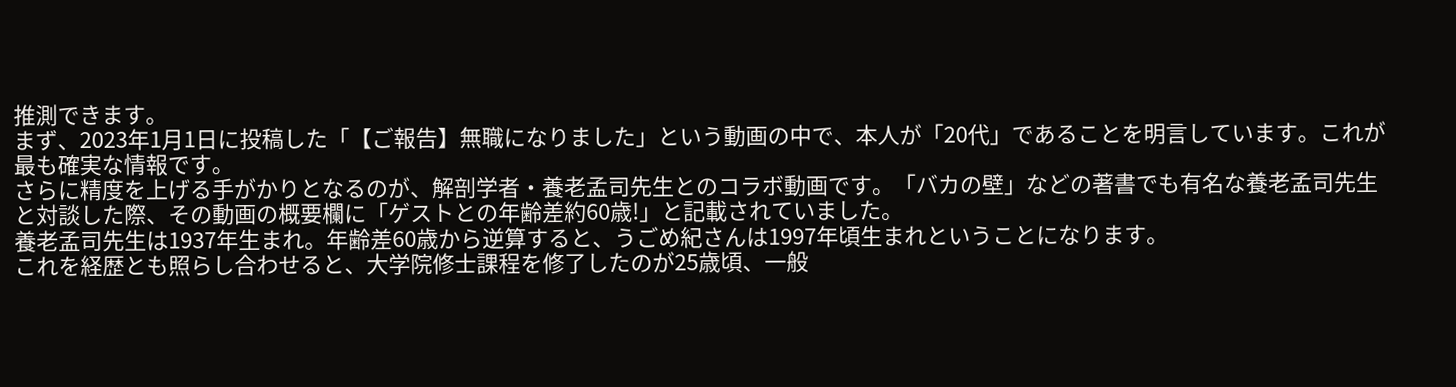推測できます。
まず、2023年1月1日に投稿した「【ご報告】無職になりました」という動画の中で、本人が「20代」であることを明言しています。これが最も確実な情報です。
さらに精度を上げる手がかりとなるのが、解剖学者・養老孟司先生とのコラボ動画です。「バカの壁」などの著書でも有名な養老孟司先生と対談した際、その動画の概要欄に「ゲストとの年齢差約60歳!」と記載されていました。
養老孟司先生は1937年生まれ。年齢差60歳から逆算すると、うごめ紀さんは1997年頃生まれということになります。
これを経歴とも照らし合わせると、大学院修士課程を修了したのが25歳頃、一般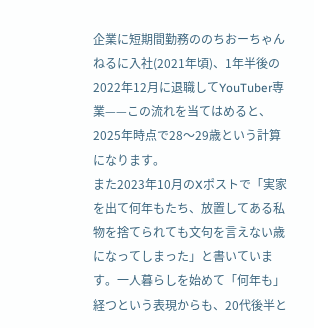企業に短期間勤務ののちおーちゃんねるに入社(2021年頃)、1年半後の2022年12月に退職してYouTuber専業——この流れを当てはめると、2025年時点で28〜29歳という計算になります。
また2023年10月のXポストで「実家を出て何年もたち、放置してある私物を捨てられても文句を言えない歳になってしまった」と書いています。一人暮らしを始めて「何年も」経つという表現からも、20代後半と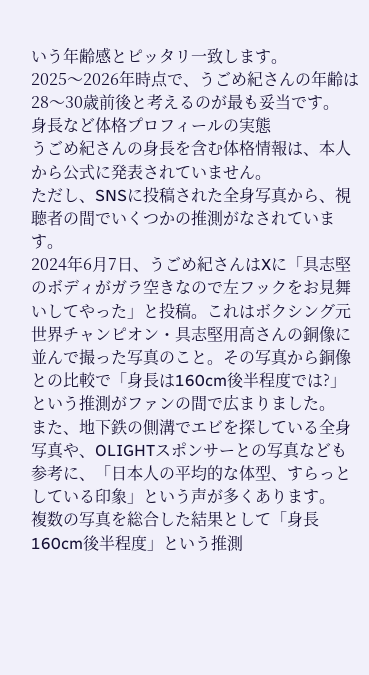いう年齢感とピッタリ一致します。
2025〜2026年時点で、うごめ紀さんの年齢は28〜30歳前後と考えるのが最も妥当です。
身長など体格プロフィールの実態
うごめ紀さんの身長を含む体格情報は、本人から公式に発表されていません。
ただし、SNSに投稿された全身写真から、視聴者の間でいくつかの推測がなされています。
2024年6月7日、うごめ紀さんはXに「具志堅のボディがガラ空きなので左フックをお見舞いしてやった」と投稿。これはボクシング元世界チャンピオン・具志堅用高さんの銅像に並んで撮った写真のこと。その写真から銅像との比較で「身長は160cm後半程度では?」という推測がファンの間で広まりました。
また、地下鉄の側溝でエビを探している全身写真や、OLIGHTスポンサーとの写真なども参考に、「日本人の平均的な体型、すらっとしている印象」という声が多くあります。
複数の写真を総合した結果として「身長160cm後半程度」という推測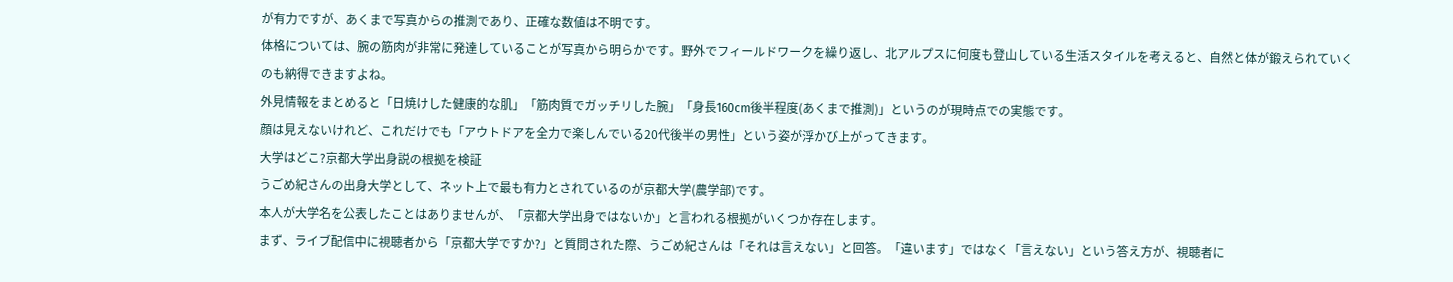が有力ですが、あくまで写真からの推測であり、正確な数値は不明です。
体格については、腕の筋肉が非常に発達していることが写真から明らかです。野外でフィールドワークを繰り返し、北アルプスに何度も登山している生活スタイルを考えると、自然と体が鍛えられていくのも納得できますよね。
外見情報をまとめると「日焼けした健康的な肌」「筋肉質でガッチリした腕」「身長160cm後半程度(あくまで推測)」というのが現時点での実態です。
顔は見えないけれど、これだけでも「アウトドアを全力で楽しんでいる20代後半の男性」という姿が浮かび上がってきます。
大学はどこ?京都大学出身説の根拠を検証
うごめ紀さんの出身大学として、ネット上で最も有力とされているのが京都大学(農学部)です。
本人が大学名を公表したことはありませんが、「京都大学出身ではないか」と言われる根拠がいくつか存在します。
まず、ライブ配信中に視聴者から「京都大学ですか?」と質問された際、うごめ紀さんは「それは言えない」と回答。「違います」ではなく「言えない」という答え方が、視聴者に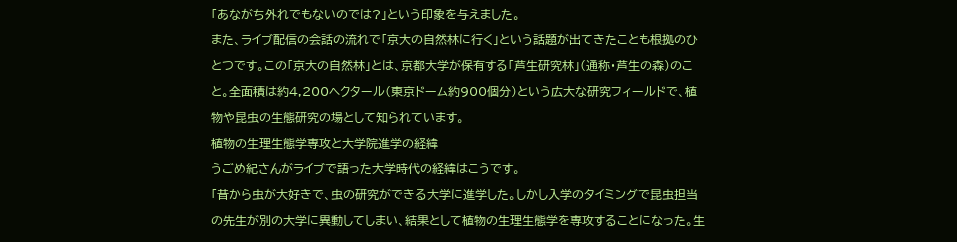「あながち外れでもないのでは?」という印象を与えました。
また、ライブ配信の会話の流れで「京大の自然林に行く」という話題が出てきたことも根拠のひとつです。この「京大の自然林」とは、京都大学が保有する「芦生研究林」(通称・芦生の森)のこと。全面積は約4,200ヘクタール(東京ドーム約900個分)という広大な研究フィールドで、植物や昆虫の生態研究の場として知られています。
植物の生理生態学専攻と大学院進学の経緯
うごめ紀さんがライブで語った大学時代の経緯はこうです。
「昔から虫が大好きで、虫の研究ができる大学に進学した。しかし入学のタイミングで昆虫担当の先生が別の大学に異動してしまい、結果として植物の生理生態学を専攻することになった。生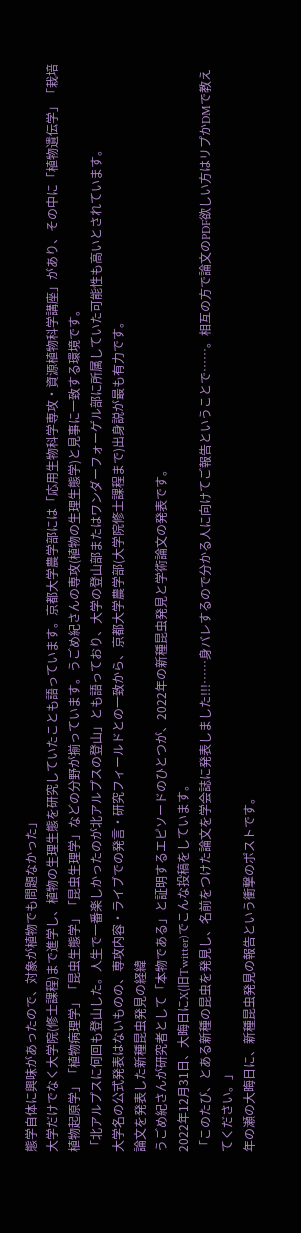態学自体に興味があったので、対象が植物でも問題なかった」
大学だけでなく大学院(修士課程)まで進学し、植物の生理生態を研究していたことも語っています。京都大学農学部には「応用生物科学専攻・資源植物科学講座」があり、その中に「植物遺伝学」「栽培植物起原学」「植物病理学」「昆虫生態学」「昆虫生理学」などの分野が揃っています。うごめ紀さんの専攻(植物の生理生態学)と見事に一致する環境です。
「北アルプスに何回も登山した。人生で一番楽しかったのが北アルプスの登山」とも語っており、大学の登山部またはワンダーフォーゲル部に所属していた可能性も高いとされています。
大学名の公式発表はないものの、専攻内容・ライブでの発言・研究フィールドとの一致から、京都大学農学部(大学院修士課程まで)出身説が最も有力です。
論文を発表した新種昆虫発見の経緯
うごめ紀さんが研究者として「本物である」と証明するエピソードのひとつが、2022年の新種昆虫発見と学術論文の発表です。
2022年12月31日、大晦日にX(旧Twitter)でこんな投稿をしています。
「このたび、とある新種の昆虫を発見し、名前をつけた論文を学会誌に発表しました!!!……身バレするので分かる人に向けてご報告ということで……。相互の方で論文のPDF欲しい方はリプかDMで教えてください。」
年の瀬の大晦日に、新種昆虫発見の報告という衝撃のポストです。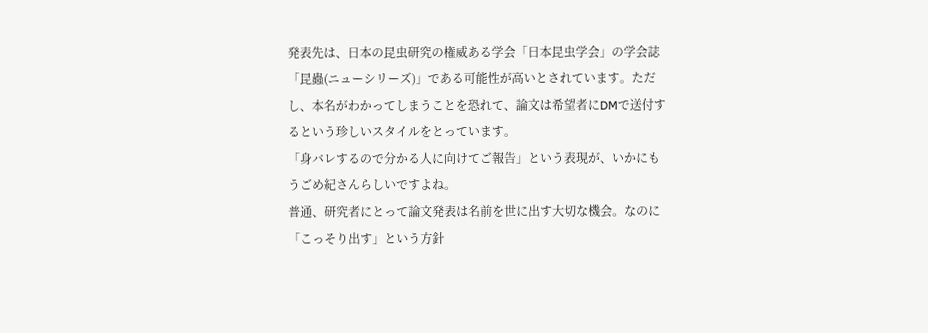発表先は、日本の昆虫研究の権威ある学会「日本昆虫学会」の学会誌「昆蟲(ニューシリーズ)」である可能性が高いとされています。ただし、本名がわかってしまうことを恐れて、論文は希望者にDMで送付するという珍しいスタイルをとっています。
「身バレするので分かる人に向けてご報告」という表現が、いかにもうごめ紀さんらしいですよね。
普通、研究者にとって論文発表は名前を世に出す大切な機会。なのに「こっそり出す」という方針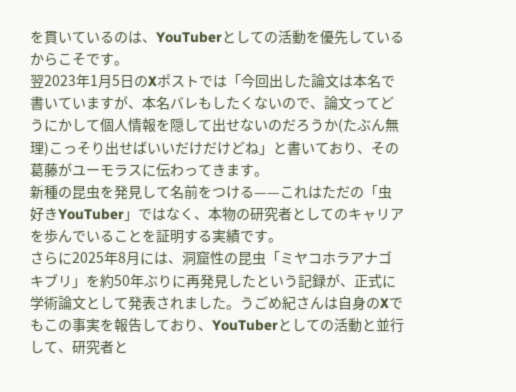を貫いているのは、YouTuberとしての活動を優先しているからこそです。
翌2023年1月5日のXポストでは「今回出した論文は本名で書いていますが、本名バレもしたくないので、論文ってどうにかして個人情報を隠して出せないのだろうか(たぶん無理)こっそり出せばいいだけだけどね」と書いており、その葛藤がユーモラスに伝わってきます。
新種の昆虫を発見して名前をつける——これはただの「虫好きYouTuber」ではなく、本物の研究者としてのキャリアを歩んでいることを証明する実績です。
さらに2025年8月には、洞窟性の昆虫「ミヤコホラアナゴキブリ」を約50年ぶりに再発見したという記録が、正式に学術論文として発表されました。うごめ紀さんは自身のXでもこの事実を報告しており、YouTuberとしての活動と並行して、研究者と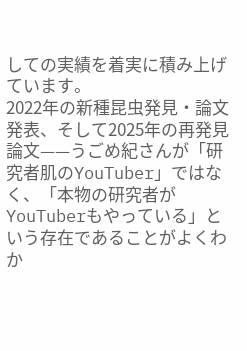しての実績を着実に積み上げています。
2022年の新種昆虫発見・論文発表、そして2025年の再発見論文——うごめ紀さんが「研究者肌のYouTuber」ではなく、「本物の研究者がYouTuberもやっている」という存在であることがよくわか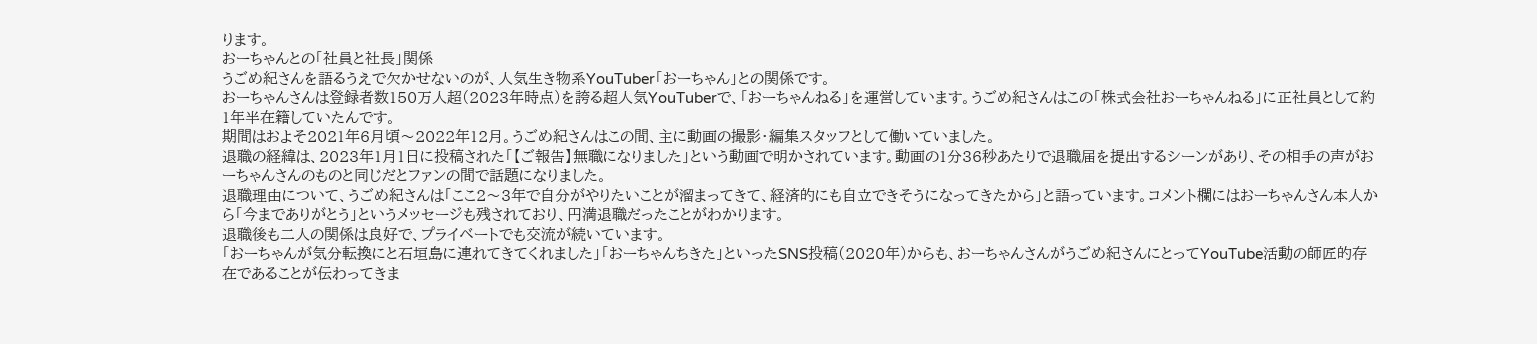ります。
おーちゃんとの「社員と社長」関係
うごめ紀さんを語るうえで欠かせないのが、人気生き物系YouTuber「おーちゃん」との関係です。
おーちゃんさんは登録者数150万人超(2023年時点)を誇る超人気YouTuberで、「おーちゃんねる」を運営しています。うごめ紀さんはこの「株式会社おーちゃんねる」に正社員として約1年半在籍していたんです。
期間はおよそ2021年6月頃〜2022年12月。うごめ紀さんはこの間、主に動画の撮影・編集スタッフとして働いていました。
退職の経緯は、2023年1月1日に投稿された「【ご報告】無職になりました」という動画で明かされています。動画の1分36秒あたりで退職届を提出するシーンがあり、その相手の声がおーちゃんさんのものと同じだとファンの間で話題になりました。
退職理由について、うごめ紀さんは「ここ2〜3年で自分がやりたいことが溜まってきて、経済的にも自立できそうになってきたから」と語っています。コメント欄にはおーちゃんさん本人から「今までありがとう」というメッセージも残されており、円満退職だったことがわかります。
退職後も二人の関係は良好で、プライベートでも交流が続いています。
「おーちゃんが気分転換にと石垣島に連れてきてくれました」「おーちゃんちきた」といったSNS投稿(2020年)からも、おーちゃんさんがうごめ紀さんにとってYouTube活動の師匠的存在であることが伝わってきま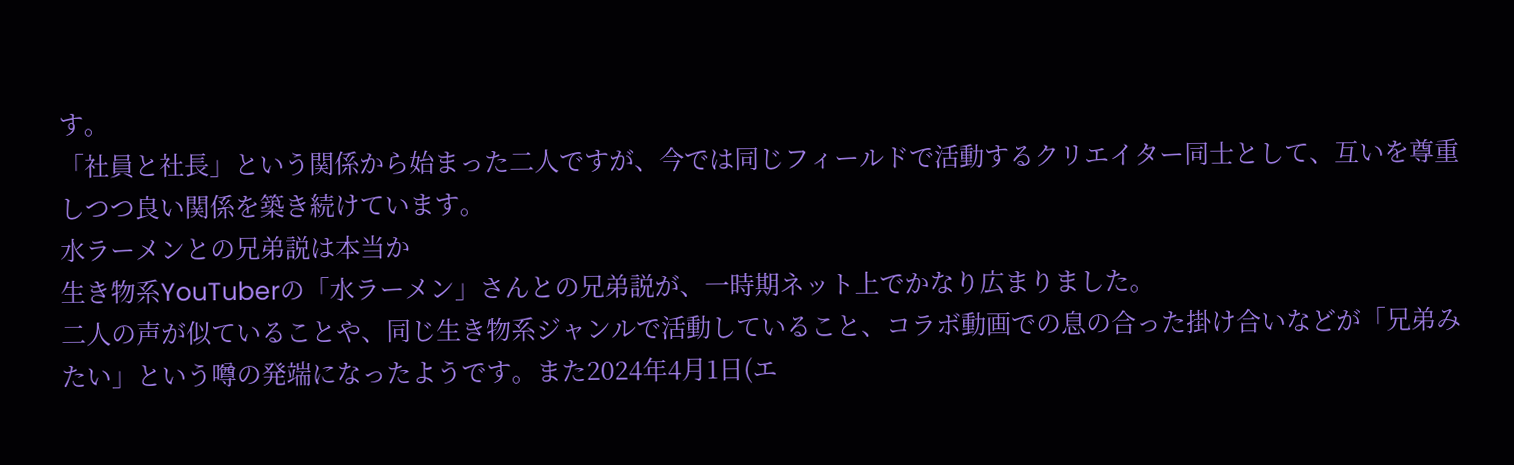す。
「社員と社長」という関係から始まった二人ですが、今では同じフィールドで活動するクリエイター同士として、互いを尊重しつつ良い関係を築き続けています。
水ラーメンとの兄弟説は本当か
生き物系YouTuberの「水ラーメン」さんとの兄弟説が、一時期ネット上でかなり広まりました。
二人の声が似ていることや、同じ生き物系ジャンルで活動していること、コラボ動画での息の合った掛け合いなどが「兄弟みたい」という噂の発端になったようです。また2024年4月1日(エ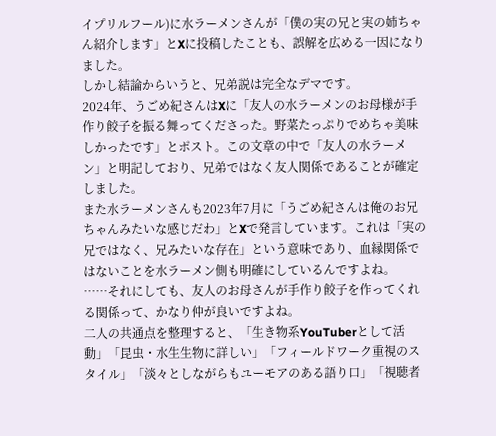イプリルフール)に水ラーメンさんが「僕の実の兄と実の姉ちゃん紹介します」とXに投稿したことも、誤解を広める一因になりました。
しかし結論からいうと、兄弟説は完全なデマです。
2024年、うごめ紀さんはXに「友人の水ラーメンのお母様が手作り餃子を振る舞ってくださった。野菜たっぷりでめちゃ美味しかったです」とポスト。この文章の中で「友人の水ラーメン」と明記しており、兄弟ではなく友人関係であることが確定しました。
また水ラーメンさんも2023年7月に「うごめ紀さんは俺のお兄ちゃんみたいな感じだわ」とXで発言しています。これは「実の兄ではなく、兄みたいな存在」という意味であり、血縁関係ではないことを水ラーメン側も明確にしているんですよね。
……それにしても、友人のお母さんが手作り餃子を作ってくれる関係って、かなり仲が良いですよね。
二人の共通点を整理すると、「生き物系YouTuberとして活動」「昆虫・水生生物に詳しい」「フィールドワーク重視のスタイル」「淡々としながらもユーモアのある語り口」「視聴者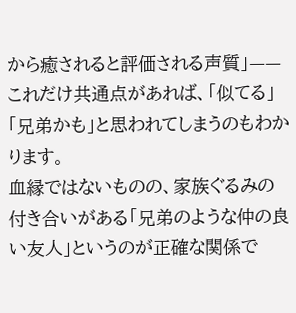から癒されると評価される声質」——これだけ共通点があれば、「似てる」「兄弟かも」と思われてしまうのもわかります。
血縁ではないものの、家族ぐるみの付き合いがある「兄弟のような仲の良い友人」というのが正確な関係で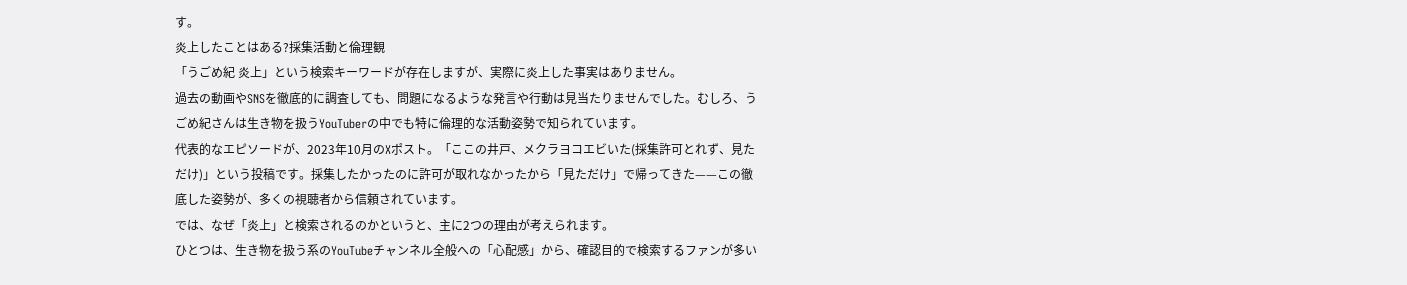す。
炎上したことはある?採集活動と倫理観
「うごめ紀 炎上」という検索キーワードが存在しますが、実際に炎上した事実はありません。
過去の動画やSNSを徹底的に調査しても、問題になるような発言や行動は見当たりませんでした。むしろ、うごめ紀さんは生き物を扱うYouTuberの中でも特に倫理的な活動姿勢で知られています。
代表的なエピソードが、2023年10月のXポスト。「ここの井戸、メクラヨコエビいた(採集許可とれず、見ただけ)」という投稿です。採集したかったのに許可が取れなかったから「見ただけ」で帰ってきた——この徹底した姿勢が、多くの視聴者から信頼されています。
では、なぜ「炎上」と検索されるのかというと、主に2つの理由が考えられます。
ひとつは、生き物を扱う系のYouTubeチャンネル全般への「心配感」から、確認目的で検索するファンが多い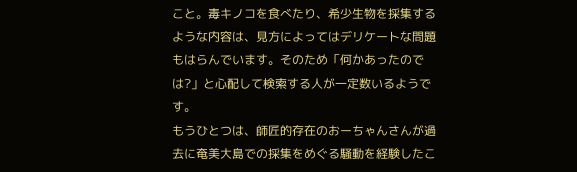こと。毒キノコを食べたり、希少生物を採集するような内容は、見方によってはデリケートな問題もはらんでいます。そのため「何かあったのでは?」と心配して検索する人が一定数いるようです。
もうひとつは、師匠的存在のおーちゃんさんが過去に奄美大島での採集をめぐる騒動を経験したこ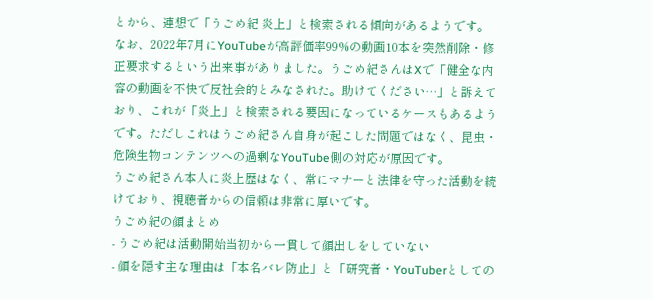とから、連想で「うごめ紀 炎上」と検索される傾向があるようです。
なお、2022年7月にYouTubeが高評価率99%の動画10本を突然削除・修正要求するという出来事がありました。うごめ紀さんはXで「健全な内容の動画を不快で反社会的とみなされた。助けてください…」と訴えており、これが「炎上」と検索される要因になっているケースもあるようです。ただしこれはうごめ紀さん自身が起こした問題ではなく、昆虫・危険生物コンテンツへの過剰なYouTube側の対応が原因です。
うごめ紀さん本人に炎上歴はなく、常にマナーと法律を守った活動を続けており、視聴者からの信頼は非常に厚いです。
うごめ紀の顔まとめ
- うごめ紀は活動開始当初から一貫して顔出しをしていない
- 顔を隠す主な理由は「本名バレ防止」と「研究者・YouTuberとしての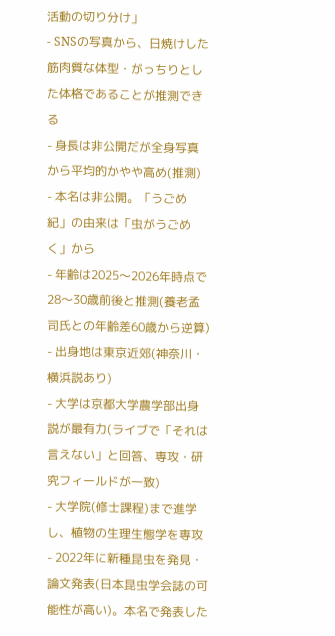活動の切り分け」
- SNSの写真から、日焼けした筋肉質な体型・がっちりとした体格であることが推測できる
- 身長は非公開だが全身写真から平均的かやや高め(推測)
- 本名は非公開。「うごめ紀」の由来は「虫がうごめく」から
- 年齢は2025〜2026年時点で28〜30歳前後と推測(養老孟司氏との年齢差60歳から逆算)
- 出身地は東京近郊(神奈川・横浜説あり)
- 大学は京都大学農学部出身説が最有力(ライブで「それは言えない」と回答、専攻・研究フィールドが一致)
- 大学院(修士課程)まで進学し、植物の生理生態学を専攻
- 2022年に新種昆虫を発見・論文発表(日本昆虫学会誌の可能性が高い)。本名で発表した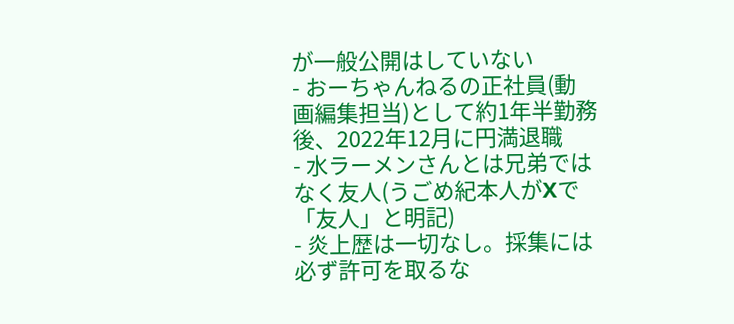が一般公開はしていない
- おーちゃんねるの正社員(動画編集担当)として約1年半勤務後、2022年12月に円満退職
- 水ラーメンさんとは兄弟ではなく友人(うごめ紀本人がXで「友人」と明記)
- 炎上歴は一切なし。採集には必ず許可を取るな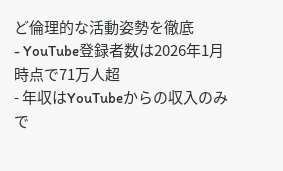ど倫理的な活動姿勢を徹底
- YouTube登録者数は2026年1月時点で71万人超
- 年収はYouTubeからの収入のみで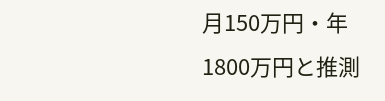月150万円・年1800万円と推測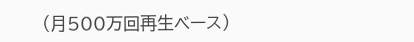(月500万回再生ベース)